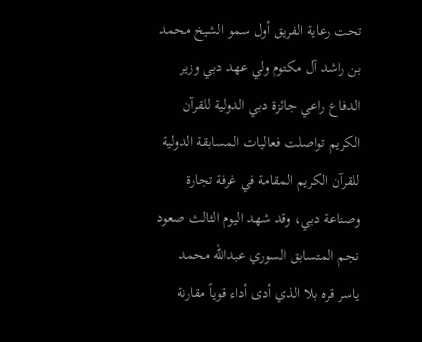تحت رعاية الفريق أول سمو الشيخ محمد بن راشد آل مكتوم ولي عهد دبي وزير الدفاع راعي جائزة دبي الدولية للقرآن الكريم تواصلت فعاليات المسابقة الدولية للقرآن الكريم المقامة في غرفة تجارة وصناعة دبي، وقد شهد اليوم الثالث صعود نجم المتسابق السوري عبدالله محمد ياسر قره بلا الذي أدى أداء قوياً مقارنة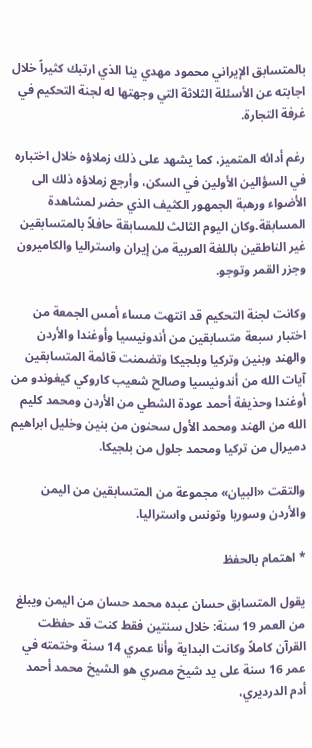بالمتسابق الإيراني محمود مهدي ينا الذي ارتبك كثيراً خلال اجابته عن الأسئلة الثلاثة التي وجهتها له لجنة التحكيم في غرفة التجارة.

رغم أدائه المتميز، كما يشهد على ذلك زملاؤه خلال اختباره في السؤالين الأولين في السكن، وأرجع زملاؤه ذلك الى الأضواء ورهبة الجمهور الكثيف الذي حضر لمشاهدة المسابقة.وكان اليوم الثالث للمسابقة حافلاً بالمتسابقين غير الناطقين باللغة العربية من إيران واستراليا والكاميرون وجزر القمر وتوجو.

وكانت لجنة التحكيم قد انتهت مساء أمس الجمعة من اختبار سبعة متسابقين من أندونيسيا وأوغندا والأردن والهند وبنين وتركيا وبلجيكا وتضمنت قائمة المتسابقين آيات الله من أندونيسيا وصالح شعيب كاروكي كيغوندو من أوغندا وحذيفة أحمد عودة الشطي من الأردن ومحمد كليم الله من الهند ومحمد الأول سحنون من بنين وخليل ابراهيم دميرال من تركيا ومحمد جلول من بلجيكا.

والتقت «البيان» مجموعة من المتسابقين من اليمن والأردن وسوريا وتونس واستراليا.

* اهتمام بالحفظ

يقول المتسابق حسان عبده محمد حسان من اليمن ويبلغ من العمر 19 سنة: خلال سنتين فقط كنت قد حفظت القرآن كاملاً وكانت البداية وأنا عمري 14 سنة وختمته في عمر 16 سنة على يد شيخ مصري هو الشيخ محمد أحمد أدم الدرديري،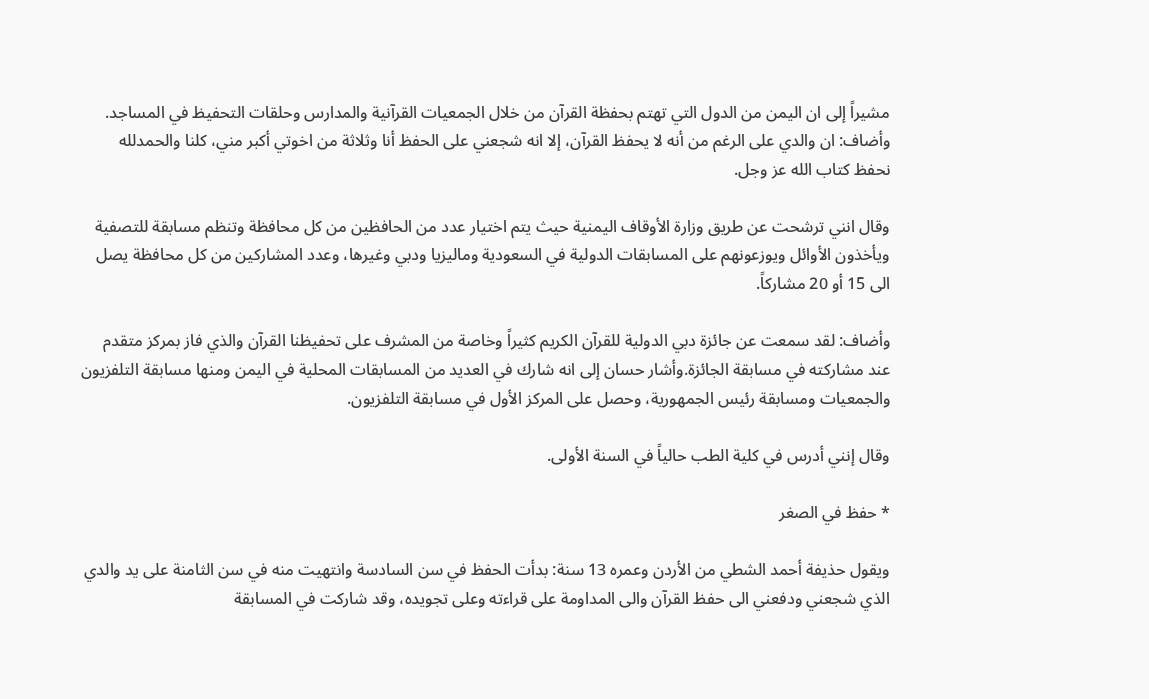مشيراً إلى ان اليمن من الدول التي تهتم بحفظة القرآن من خلال الجمعيات القرآنية والمدارس وحلقات التحفيظ في المساجد. وأضاف: ان والدي على الرغم من أنه لا يحفظ القرآن، إلا انه شجعني على الحفظ أنا وثلاثة من اخوتي أكبر مني، كلنا والحمدلله نحفظ كتاب الله عز وجل.

وقال انني ترشحت عن طريق وزارة الأوقاف اليمنية حيث يتم اختيار عدد من الحافظين من كل محافظة وتنظم مسابقة للتصفية ويأخذون الأوائل ويوزعونهم على المسابقات الدولية في السعودية وماليزيا ودبي وغيرها، وعدد المشاركين من كل محافظة يصل الى 15 أو 20 مشاركاً.

وأضاف: لقد سمعت عن جائزة دبي الدولية للقرآن الكريم كثيراً وخاصة من المشرف على تحفيظنا القرآن والذي فاز بمركز متقدم عند مشاركته في مسابقة الجائزة.وأشار حسان إلى انه شارك في العديد من المسابقات المحلية في اليمن ومنها مسابقة التلفزيون والجمعيات ومسابقة رئيس الجمهورية، وحصل على المركز الأول في مسابقة التلفزيون.

وقال إنني أدرس في كلية الطب حالياً في السنة الأولى.

* حفظ في الصغر

ويقول حذيفة أحمد الشطي من الأردن وعمره 13 سنة: بدأت الحفظ في سن السادسة وانتهيت منه في سن الثامنة على يد والدي الذي شجعني ودفعني الى حفظ القرآن والى المداومة على قراءته وعلى تجويده، وقد شاركت في المسابقة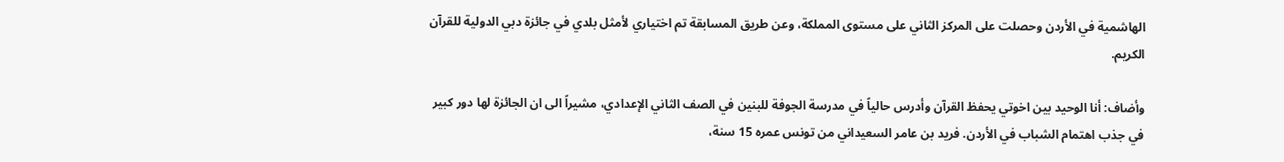الهاشمية في الأردن وحصلت على المركز الثاني على مستوى المملكة، وعن طريق المسابقة تم اختياري لأمثل بلدي في جائزة دبي الدولية للقرآن الكريم.

وأضاف: أنا الوحيد بين اخوتي يحفظ القرآن وأدرس حالياً في مدرسة الجوفة للبنين في الصف الثاني الإعدادي، مشيراً الى ان الجائزة لها دور كبير في جذب اهتمام الشباب في الأردن. فريد بن عامر السعيداني من تونس عمره 15 سنة،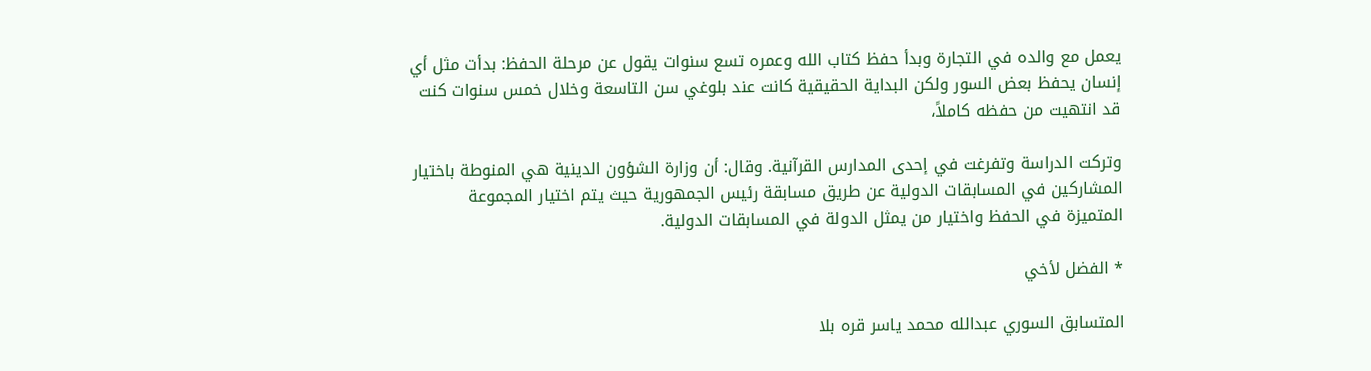يعمل مع والده في التجارة وبدأ حفظ كتاب الله وعمره تسع سنوات يقول عن مرحلة الحفظ: بدأت مثل أي إنسان يحفظ بعض السور ولكن البداية الحقيقية كانت عند بلوغي سن التاسعة وخلال خمس سنوات كنت قد انتهيت من حفظه كاملاً،

وتركت الدراسة وتفرغت في إحدى المدارس القرآنية. وقال: أن وزارة الشؤون الدينية هي المنوطة باختيار المشاركين في المسابقات الدولية عن طريق مسابقة رئيس الجمهورية حيث يتم اختيار المجموعة المتميزة في الحفظ واختيار من يمثل الدولة في المسابقات الدولية.

* الفضل لأخي

المتسابق السوري عبدالله محمد ياسر قره بلا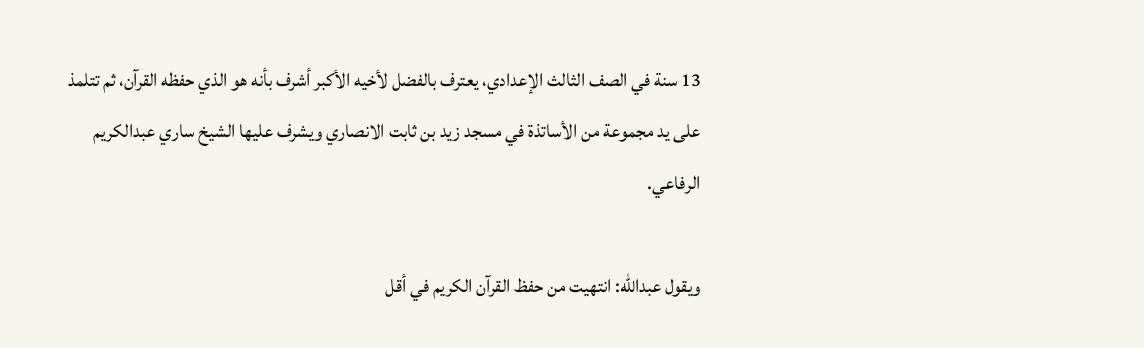13 سنة في الصف الثالث الإعدادي، يعترف بالفضل لأخيه الأكبر أشرف بأنه هو الذي حفظه القرآن، ثم تتلمذ على يد مجموعة من الأساتذة في مسجد زيد بن ثابت الانصاري ويشرف عليها الشيخ ساري عبدالكريم الرفاعي.

ويقول عبدالله: انتهيت من حفظ القرآن الكريم في أقل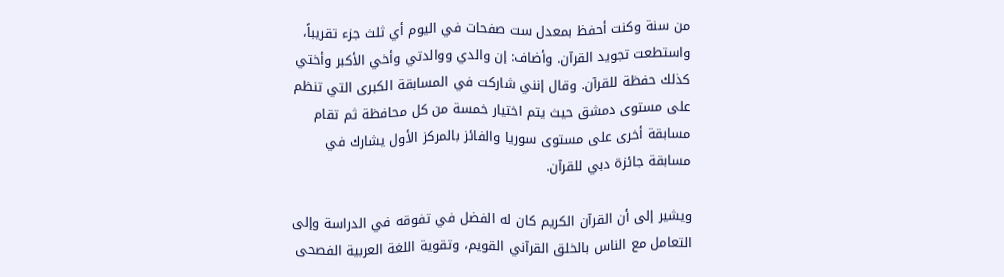من سنة وكنت أحفظ بمعدل ست صفحات في اليوم أي ثلث جزء تقريباً، واستطعت تجويد القرآن. وأضاف: إن والدي ووالدتي وأخي الأكبر وأختي كذلك حفظة للقرآن. وقال إنني شاركت في المسابقة الكبرى التي تنظم على مستوى دمشق حيث يتم اختيار خمسة من كل محافظة ثم تقام مسابقة أخرى على مستوى سوريا والفائز بالمركز الأول يشارك في مسابقة جائزة دبي للقرآن.

ويشير إلى أن القرآن الكريم كان له الفضل في تفوقه في الدراسة وإلى التعامل مع الناس بالخلق القرآني القويم، وتقوية اللغة العربية الفصحى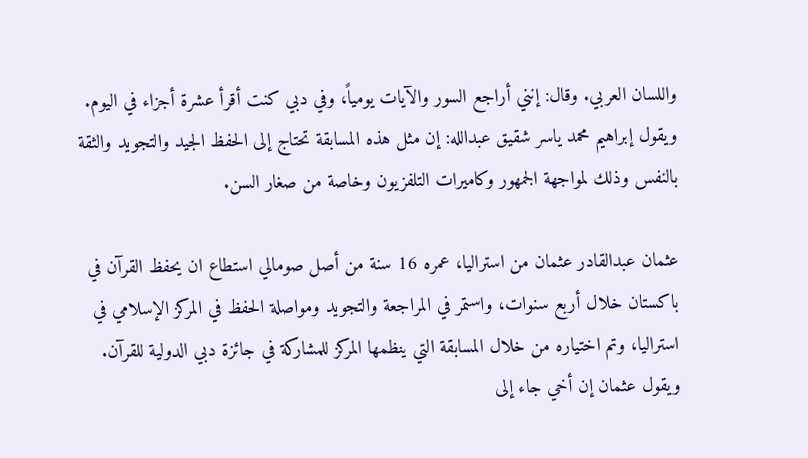واللسان العربي. وقال: إنني أراجع السور والآيات يومياً، وفي دبي كنت أقرأ عشرة أجزاء في اليوم. ويقول إبراهيم محمد ياسر شقيق عبدالله: إن مثل هذه المسابقة تحتاج إلى الحفظ الجيد والتجويد والثقة بالنفس وذلك لمواجهة الجمهور وكاميرات التلفزيون وخاصة من صغار السن.

عثمان عبدالقادر عثمان من استراليا، عمره 16 سنة من أصل صومالي استطاع ان يحفظ القرآن في باكستان خلال أربع سنوات، واستمر في المراجعة والتجويد ومواصلة الحفظ في المركز الإسلامي في استراليا، وتم اختياره من خلال المسابقة التي ينظمها المركز للمشاركة في جائزة دبي الدولية للقرآن. ويقول عثمان إن أخي جاء إلى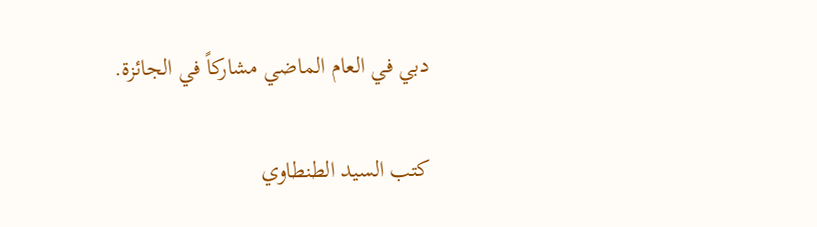دبي في العام الماضي مشاركاً في الجائزة.

كتب السيد الطنطاوي